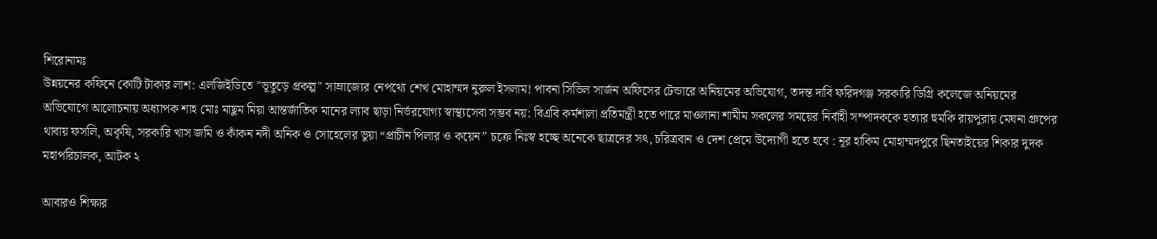শিরোনামঃ
উন্নয়নের কফিনে কোটি টাকার লাশ: এলজিইডিতে "ভূতুড়ে প্রকল্প" সাম্রাজ্যের নেপথ্যে শেখ মোহাম্মদ নুরুল ইসলাম! পাবনা সিভিল সার্জন অফিসের টেন্ডারে অনিয়মের অভিযোগ, তদন্ত দাবি ফরিদগঞ্জ সরকারি ডিগ্রি কলেজে অনিয়মের অভিযোগে আলোচনায় অধ্যাপক শাহ মোঃ মাছুম মিয়া আন্তর্জাতিক মানের ল্যাব ছাড়া নির্ভরযোগ্য স্বাস্থ্যসেবা সম্ভব নয়: বিএবি কর্মশালা প্রতিমন্ত্রী হতে পারে মাওলানা শামীম সকলের সময়ের নির্বাহী সম্পাদককে হত্যার হুমকি রায়পুরায় মেঘনা গ্রুপের থাবায় ফসলি, অকৃষি, সরকারি খাস জমি ও কাঁকন নদী অনিক ও সোহেলের ভুয়া “প্রাচীন পিলার ও কয়েন” চক্রে নিঃস্ব হচ্ছে অনেকে ছাত্রদের সৎ, চরিত্রবান ও দেশ প্রেমে উদ্যোগী হতে হবে : নূর হাকিম মোহাম্মদপুরে ছিনতাইয়ের শিকার দুদক মহাপরিচালক, আটক ২

আবারও শিক্ষার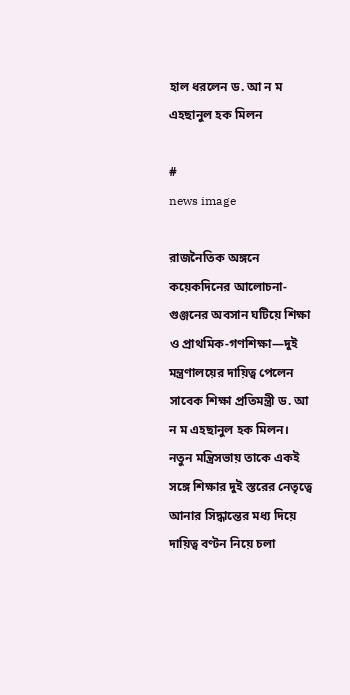হাল ধরলেন ড. আ ন ম এহছানুল হক মিলন

#
news image

রাজনৈতিক অঙ্গনে কয়েকদিনের আলোচনা-গুঞ্জনের অবসান ঘটিয়ে শিক্ষা ও প্রাথমিক-গণশিক্ষা—দুই মন্ত্রণালয়ের দায়িত্ব পেলেন সাবেক শিক্ষা প্রতিমন্ত্রী ড. আ ন ম এহছানুল হক মিলন। নতুন মন্ত্রিসভায় তাকে একই সঙ্গে শিক্ষার দুই স্তরের নেতৃত্বে আনার সিদ্ধান্তের মধ্য দিয়ে দায়িত্ব বণ্টন নিয়ে চলা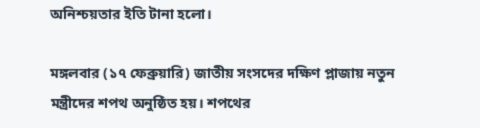অনিশ্চয়তার ইতি টানা হলো।

মঙ্গলবার (১৭ ফেব্রুয়ারি) জাতীয় সংসদের দক্ষিণ প্লাজায় নতুন মন্ত্রীদের শপথ অনুষ্ঠিত হয়। শপথের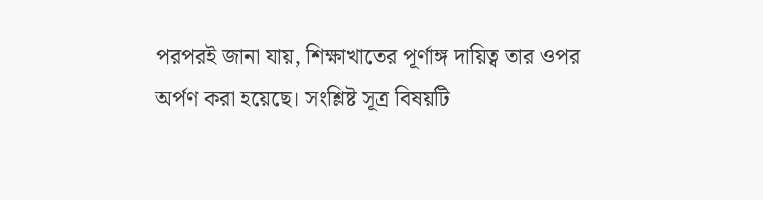পরপরই জানা যায়, শিক্ষাখাতের পূর্ণাঙ্গ দায়িত্ব তার ওপর অর্পণ করা হয়েছে। সংশ্লিষ্ট সূত্র বিষয়টি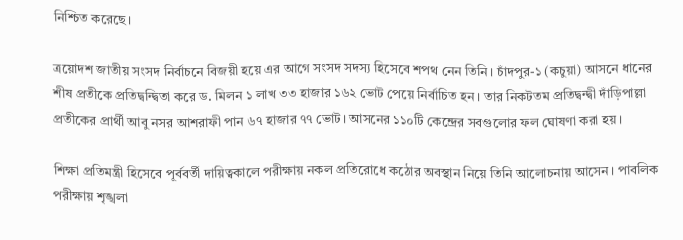নিশ্চিত করেছে।

ত্রয়োদশ জাতীয় সংসদ নির্বাচনে বিজয়ী হয়ে এর আগে সংসদ সদস্য হিসেবে শপথ নেন তিনি। চাঁদপুর-১ (কচুয়া) আসনে ধানের শীষ প্রতীকে প্রতিদ্বন্দ্বিতা করে ড. মিলন ১ লাখ ৩৩ হাজার ১৬২ ভোট পেয়ে নির্বাচিত হন। তার নিকটতম প্রতিদ্বন্দ্বী দাঁড়িপাল্লা প্রতীকের প্রার্থী আবু নসর আশরাফী পান ৬৭ হাজার ৭৭ ভোট। আসনের ১১০টি কেন্দ্রের সবগুলোর ফল ঘোষণা করা হয়।

শিক্ষা প্রতিমন্ত্রী হিসেবে পূর্ববর্তী দায়িত্বকালে পরীক্ষায় নকল প্রতিরোধে কঠোর অবস্থান নিয়ে তিনি আলোচনায় আসেন। পাবলিক পরীক্ষায় শৃঙ্খলা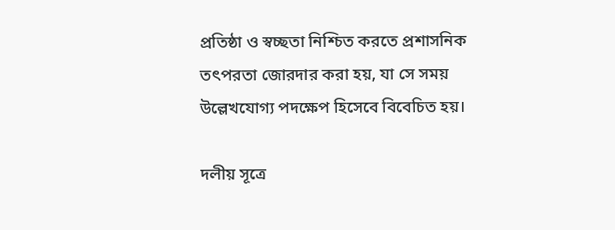প্রতিষ্ঠা ও স্বচ্ছতা নিশ্চিত করতে প্রশাসনিক তৎপরতা জোরদার করা হয়, যা সে সময় উল্লেখযোগ্য পদক্ষেপ হিসেবে বিবেচিত হয়।

দলীয় সূত্রে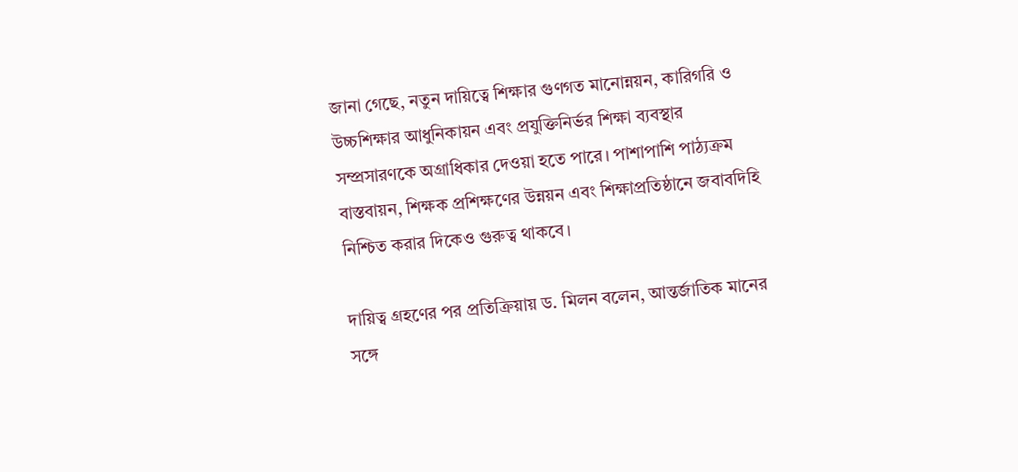জানা গেছে, নতুন দায়িত্বে শিক্ষার গুণগত মানোন্নয়ন, কারিগরি ও উচ্চশিক্ষার আধুনিকায়ন এবং প্রযুক্তিনির্ভর শিক্ষা ব্যবস্থার সম্প্রসারণকে অগ্রাধিকার দেওয়া হতে পারে। পাশাপাশি পাঠ্যক্রম বাস্তবায়ন, শিক্ষক প্রশিক্ষণের উন্নয়ন এবং শিক্ষাপ্রতিষ্ঠানে জবাবদিহি নিশ্চিত করার দিকেও গুরুত্ব থাকবে।

দায়িত্ব গ্রহণের পর প্রতিক্রিয়ায় ড. মিলন বলেন, আন্তর্জাতিক মানের সঙ্গে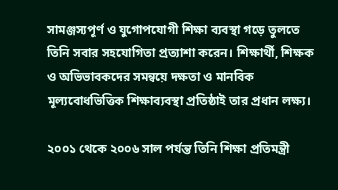সামঞ্জস্যপূর্ণ ও যুগোপযোগী শিক্ষা ব্যবস্থা গড়ে তুলতে তিনি সবার সহযোগিতা প্রত্যাশা করেন। শিক্ষার্থী, শিক্ষক ও অভিভাবকদের সমন্বয়ে দক্ষতা ও মানবিক মূল্যবোধভিত্তিক শিক্ষাব্যবস্থা প্রতিষ্ঠাই তার প্রধান লক্ষ্য।

২০০১ থেকে ২০০৬ সাল পর্যন্ত তিনি শিক্ষা প্রতিমন্ত্রী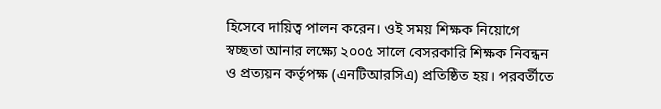হিসেবে দায়িত্ব পালন করেন। ওই সময় শিক্ষক নিয়োগে স্বচ্ছতা আনার লক্ষ্যে ২০০৫ সালে বেসরকারি শিক্ষক নিবন্ধন ও প্রত্যয়ন কর্তৃপক্ষ (এনটিআরসিএ) প্রতিষ্ঠিত হয়। পরবর্তীতে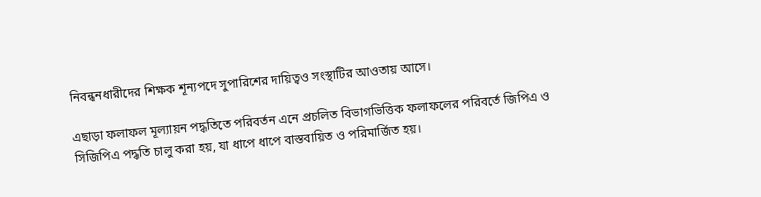নিবন্ধনধারীদের শিক্ষক শূন্যপদে সুপারিশের দায়িত্বও সংস্থাটির আওতায় আসে।

এছাড়া ফলাফল মূল্যায়ন পদ্ধতিতে পরিবর্তন এনে প্রচলিত বিভাগভিত্তিক ফলাফলের পরিবর্তে জিপিএ ও সিজিপিএ পদ্ধতি চালু করা হয়, যা ধাপে ধাপে বাস্তবায়িত ও পরিমার্জিত হয়।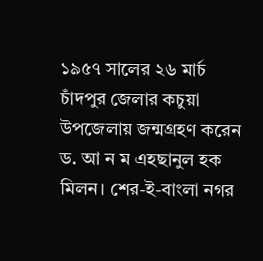১৯৫৭ সালের ২৬ মার্চ চাঁদপুর জেলার কচুয়া উপজেলায় জন্মগ্রহণ করেন ড. আ ন ম এহছানুল হক মিলন। শের-ই-বাংলা নগর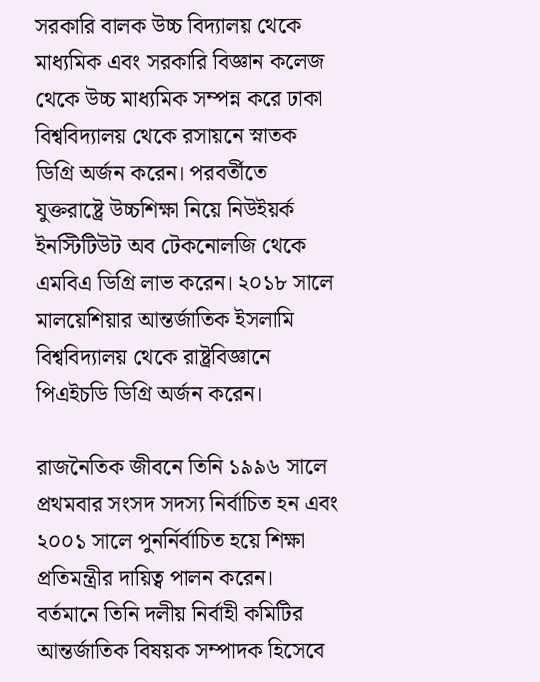সরকারি বালক উচ্চ বিদ্যালয় থেকে মাধ্যমিক এবং সরকারি বিজ্ঞান কলেজ থেকে উচ্চ মাধ্যমিক সম্পন্ন করে ঢাকা বিশ্ববিদ্যালয় থেকে রসায়নে স্নাতক ডিগ্রি অর্জন করেন। পরবর্তীতে যুক্তরাষ্ট্রে উচ্চশিক্ষা নিয়ে নিউইয়র্ক ইনস্টিটিউট অব টেকনোলজি থেকে এমবিএ ডিগ্রি লাভ করেন। ২০১৮ সালে মালয়েশিয়ার আন্তর্জাতিক ইসলামি বিশ্ববিদ্যালয় থেকে রাষ্ট্রবিজ্ঞানে পিএইচডি ডিগ্রি অর্জন করেন।

রাজনৈতিক জীবনে তিনি ১৯৯৬ সালে প্রথমবার সংসদ সদস্য নির্বাচিত হন এবং ২০০১ সালে পুনর্নির্বাচিত হয়ে শিক্ষা প্রতিমন্ত্রীর দায়িত্ব পালন করেন। বর্তমানে তিনি দলীয় নির্বাহী কমিটির আন্তর্জাতিক বিষয়ক সম্পাদক হিসেবে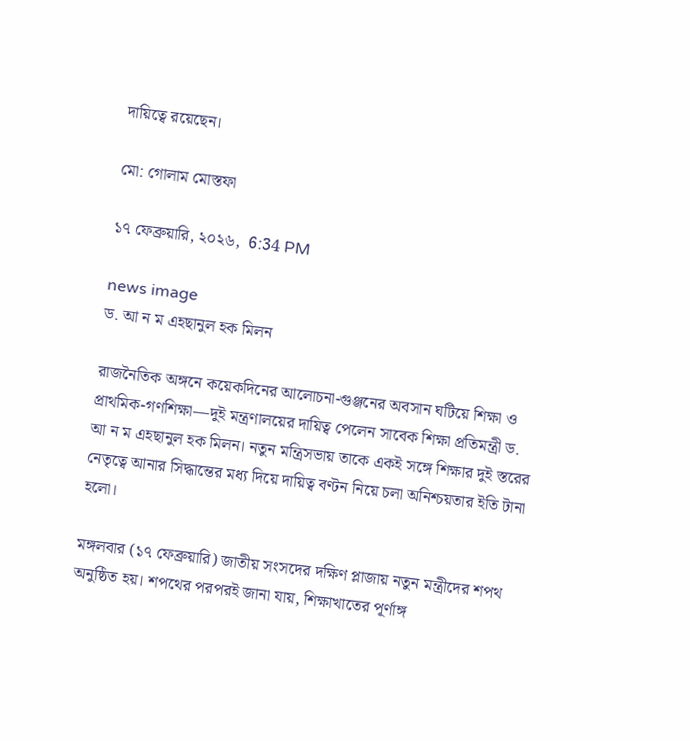দায়িত্বে রয়েছেন।

মো: গোলাম মোস্তফা

১৭ ফেব্রুয়ারি, ২০২৬,  6:34 PM

news image
ড. আ ন ম এহছানুল হক মিলন

রাজনৈতিক অঙ্গনে কয়েকদিনের আলোচনা-গুঞ্জনের অবসান ঘটিয়ে শিক্ষা ও প্রাথমিক-গণশিক্ষা—দুই মন্ত্রণালয়ের দায়িত্ব পেলেন সাবেক শিক্ষা প্রতিমন্ত্রী ড. আ ন ম এহছানুল হক মিলন। নতুন মন্ত্রিসভায় তাকে একই সঙ্গে শিক্ষার দুই স্তরের নেতৃত্বে আনার সিদ্ধান্তের মধ্য দিয়ে দায়িত্ব বণ্টন নিয়ে চলা অনিশ্চয়তার ইতি টানা হলো।

মঙ্গলবার (১৭ ফেব্রুয়ারি) জাতীয় সংসদের দক্ষিণ প্লাজায় নতুন মন্ত্রীদের শপথ অনুষ্ঠিত হয়। শপথের পরপরই জানা যায়, শিক্ষাখাতের পূর্ণাঙ্গ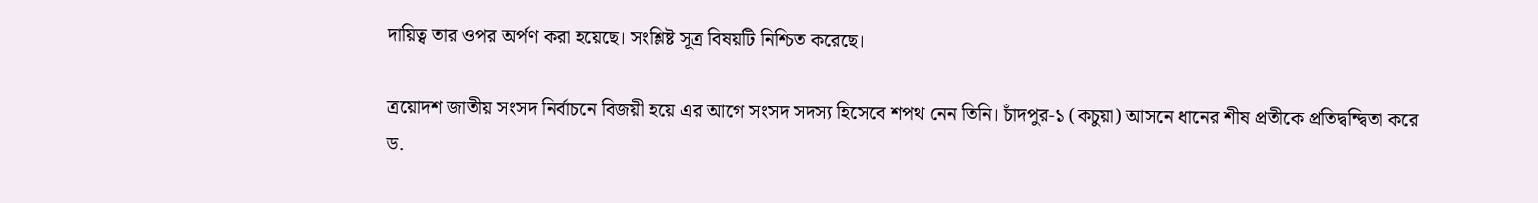দায়িত্ব তার ওপর অর্পণ করা হয়েছে। সংশ্লিষ্ট সূত্র বিষয়টি নিশ্চিত করেছে।

ত্রয়োদশ জাতীয় সংসদ নির্বাচনে বিজয়ী হয়ে এর আগে সংসদ সদস্য হিসেবে শপথ নেন তিনি। চাঁদপুর-১ (কচুয়া) আসনে ধানের শীষ প্রতীকে প্রতিদ্বন্দ্বিতা করে ড.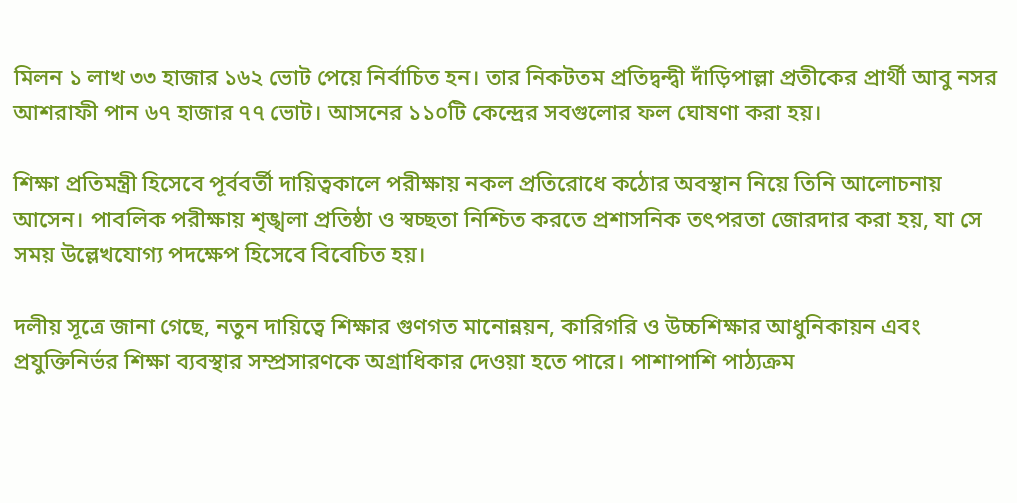মিলন ১ লাখ ৩৩ হাজার ১৬২ ভোট পেয়ে নির্বাচিত হন। তার নিকটতম প্রতিদ্বন্দ্বী দাঁড়িপাল্লা প্রতীকের প্রার্থী আবু নসর আশরাফী পান ৬৭ হাজার ৭৭ ভোট। আসনের ১১০টি কেন্দ্রের সবগুলোর ফল ঘোষণা করা হয়।

শিক্ষা প্রতিমন্ত্রী হিসেবে পূর্ববর্তী দায়িত্বকালে পরীক্ষায় নকল প্রতিরোধে কঠোর অবস্থান নিয়ে তিনি আলোচনায় আসেন। পাবলিক পরীক্ষায় শৃঙ্খলা প্রতিষ্ঠা ও স্বচ্ছতা নিশ্চিত করতে প্রশাসনিক তৎপরতা জোরদার করা হয়, যা সে সময় উল্লেখযোগ্য পদক্ষেপ হিসেবে বিবেচিত হয়।

দলীয় সূত্রে জানা গেছে, নতুন দায়িত্বে শিক্ষার গুণগত মানোন্নয়ন, কারিগরি ও উচ্চশিক্ষার আধুনিকায়ন এবং প্রযুক্তিনির্ভর শিক্ষা ব্যবস্থার সম্প্রসারণকে অগ্রাধিকার দেওয়া হতে পারে। পাশাপাশি পাঠ্যক্রম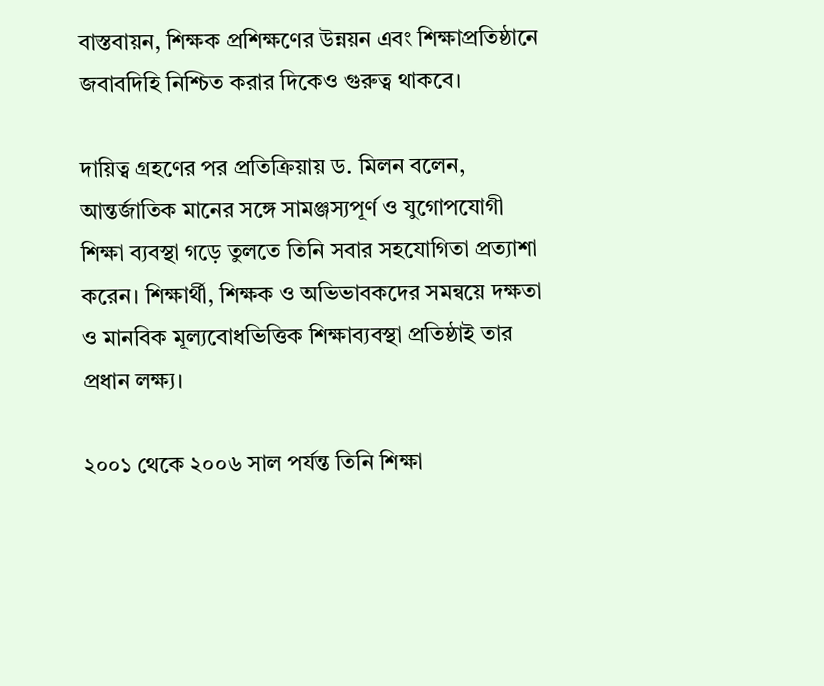বাস্তবায়ন, শিক্ষক প্রশিক্ষণের উন্নয়ন এবং শিক্ষাপ্রতিষ্ঠানে জবাবদিহি নিশ্চিত করার দিকেও গুরুত্ব থাকবে।

দায়িত্ব গ্রহণের পর প্রতিক্রিয়ায় ড. মিলন বলেন, আন্তর্জাতিক মানের সঙ্গে সামঞ্জস্যপূর্ণ ও যুগোপযোগী শিক্ষা ব্যবস্থা গড়ে তুলতে তিনি সবার সহযোগিতা প্রত্যাশা করেন। শিক্ষার্থী, শিক্ষক ও অভিভাবকদের সমন্বয়ে দক্ষতা ও মানবিক মূল্যবোধভিত্তিক শিক্ষাব্যবস্থা প্রতিষ্ঠাই তার প্রধান লক্ষ্য।

২০০১ থেকে ২০০৬ সাল পর্যন্ত তিনি শিক্ষা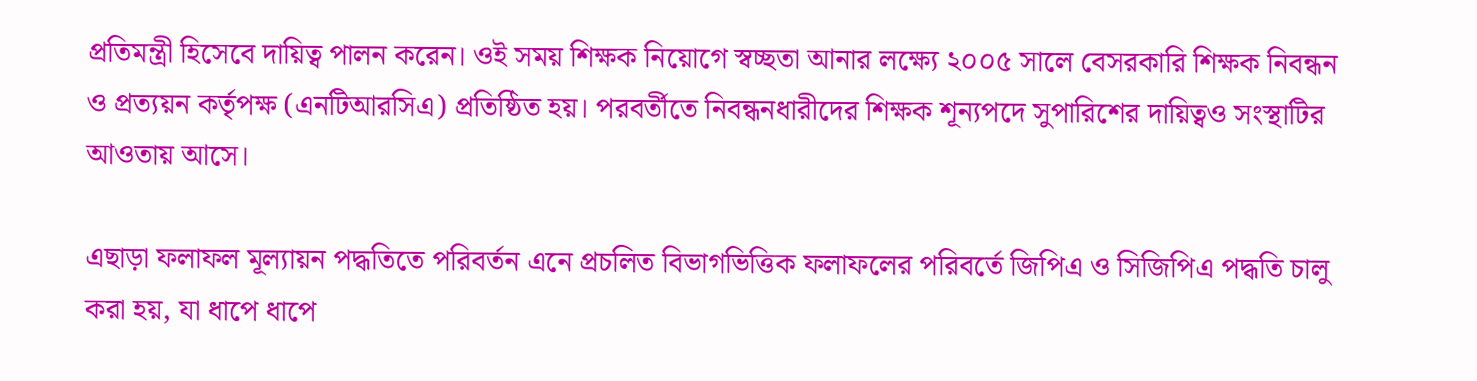প্রতিমন্ত্রী হিসেবে দায়িত্ব পালন করেন। ওই সময় শিক্ষক নিয়োগে স্বচ্ছতা আনার লক্ষ্যে ২০০৫ সালে বেসরকারি শিক্ষক নিবন্ধন ও প্রত্যয়ন কর্তৃপক্ষ (এনটিআরসিএ) প্রতিষ্ঠিত হয়। পরবর্তীতে নিবন্ধনধারীদের শিক্ষক শূন্যপদে সুপারিশের দায়িত্বও সংস্থাটির আওতায় আসে।

এছাড়া ফলাফল মূল্যায়ন পদ্ধতিতে পরিবর্তন এনে প্রচলিত বিভাগভিত্তিক ফলাফলের পরিবর্তে জিপিএ ও সিজিপিএ পদ্ধতি চালু করা হয়, যা ধাপে ধাপে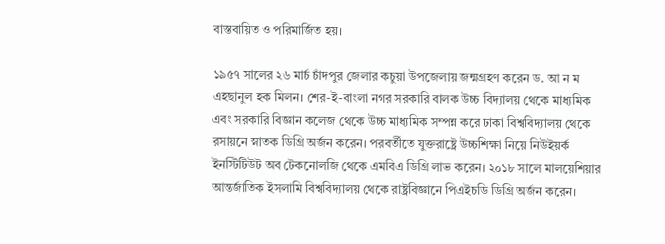বাস্তবায়িত ও পরিমার্জিত হয়।

১৯৫৭ সালের ২৬ মার্চ চাঁদপুর জেলার কচুয়া উপজেলায় জন্মগ্রহণ করেন ড. আ ন ম এহছানুল হক মিলন। শের-ই-বাংলা নগর সরকারি বালক উচ্চ বিদ্যালয় থেকে মাধ্যমিক এবং সরকারি বিজ্ঞান কলেজ থেকে উচ্চ মাধ্যমিক সম্পন্ন করে ঢাকা বিশ্ববিদ্যালয় থেকে রসায়নে স্নাতক ডিগ্রি অর্জন করেন। পরবর্তীতে যুক্তরাষ্ট্রে উচ্চশিক্ষা নিয়ে নিউইয়র্ক ইনস্টিটিউট অব টেকনোলজি থেকে এমবিএ ডিগ্রি লাভ করেন। ২০১৮ সালে মালয়েশিয়ার আন্তর্জাতিক ইসলামি বিশ্ববিদ্যালয় থেকে রাষ্ট্রবিজ্ঞানে পিএইচডি ডিগ্রি অর্জন করেন।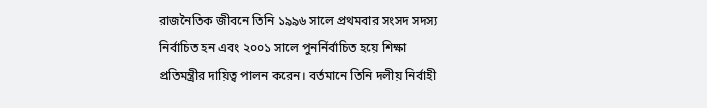রাজনৈতিক জীবনে তিনি ১৯৯৬ সালে প্রথমবার সংসদ সদস্য নির্বাচিত হন এবং ২০০১ সালে পুনর্নির্বাচিত হয়ে শিক্ষা প্রতিমন্ত্রীর দায়িত্ব পালন করেন। বর্তমানে তিনি দলীয় নির্বাহী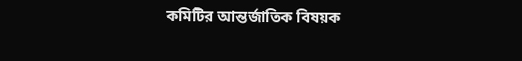কমিটির আন্তর্জাতিক বিষয়ক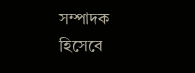সম্পাদক হিসেবে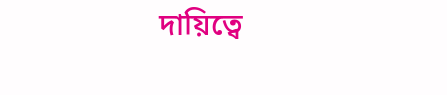দায়িত্বে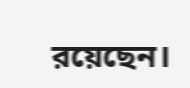রয়েছেন।